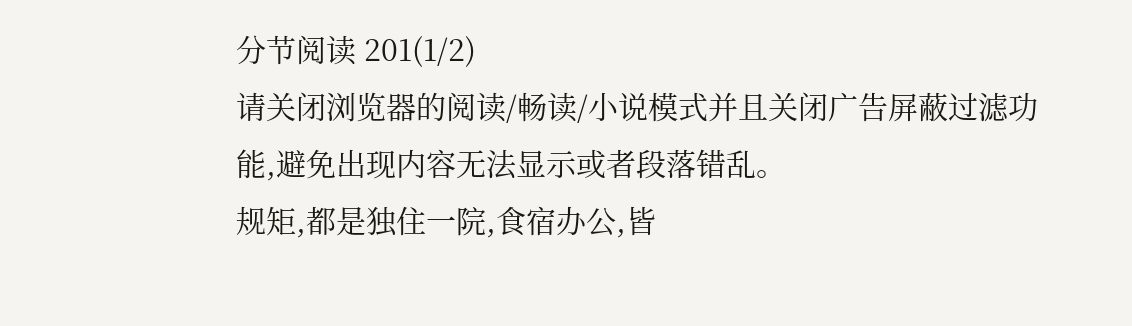分节阅读 201(1/2)
请关闭浏览器的阅读/畅读/小说模式并且关闭广告屏蔽过滤功能,避免出现内容无法显示或者段落错乱。
规矩,都是独住一院,食宿办公,皆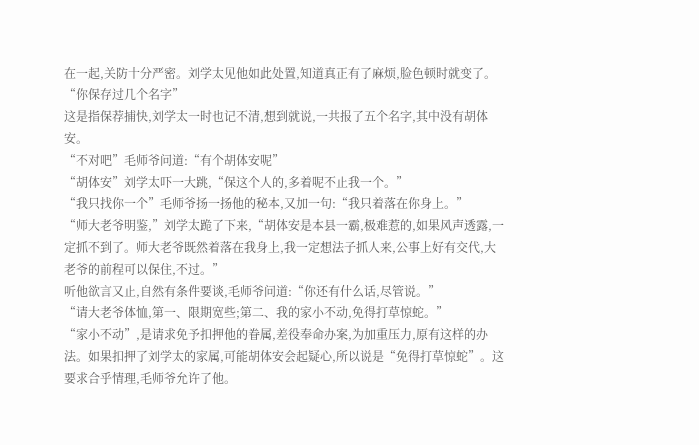在一起,关防十分严密。刘学太见他如此处置,知道真正有了麻烦,脸色顿时就变了。
“你保存过几个名字”
这是指保荐捕快,刘学太一时也记不清,想到就说,一共报了五个名字,其中没有胡体安。
“不对吧”毛师爷问道:“有个胡体安呢”
“胡体安”刘学太吓一大跳,“保这个人的,多着呢不止我一个。”
“我只找你一个”毛师爷扬一扬他的秘本,又加一句:“我只着落在你身上。”
“师大老爷明鉴,”刘学太跪了下来,“胡体安是本县一霸,极难惹的,如果风声透露,一定抓不到了。师大老爷既然着落在我身上,我一定想法子抓人来,公事上好有交代,大老爷的前程可以保住,不过。”
听他欲言又止,自然有条件要谈,毛师爷问道:“你还有什么话,尽管说。”
“请大老爷体恤,第一、限期宽些;第二、我的家小不动,免得打草惊蛇。”
“家小不动”,是请求免予扣押他的眷属,差役奉命办案,为加重压力,原有这样的办法。如果扣押了刘学太的家属,可能胡体安会起疑心,所以说是“免得打草惊蛇”。这要求合乎情理,毛师爷允许了他。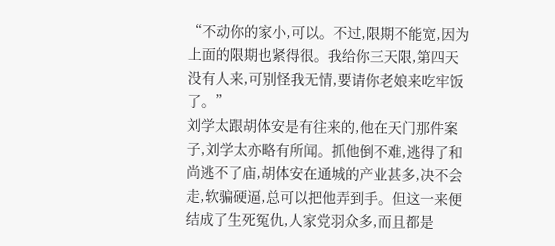“不动你的家小,可以。不过,限期不能宽,因为上面的限期也紧得很。我给你三天限,第四天没有人来,可别怪我无情,要请你老娘来吃牢饭了。”
刘学太跟胡体安是有往来的,他在天门那件案子,刘学太亦略有所闻。抓他倒不难,逃得了和尚逃不了庙,胡体安在通城的产业甚多,决不会走,软骗硬逼,总可以把他弄到手。但这一来便结成了生死冤仇,人家党羽众多,而且都是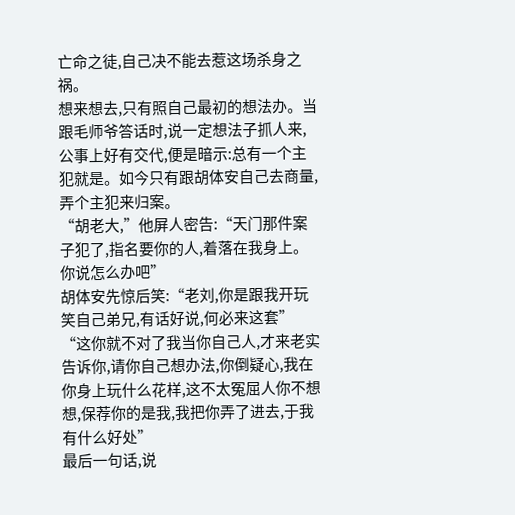亡命之徒,自己决不能去惹这场杀身之祸。
想来想去,只有照自己最初的想法办。当跟毛师爷答话时,说一定想法子抓人来,公事上好有交代,便是暗示:总有一个主犯就是。如今只有跟胡体安自己去商量,弄个主犯来归案。
“胡老大,”他屏人密告:“天门那件案子犯了,指名要你的人,着落在我身上。你说怎么办吧”
胡体安先惊后笑:“老刘,你是跟我开玩笑自己弟兄,有话好说,何必来这套”
“这你就不对了我当你自己人,才来老实告诉你,请你自己想办法,你倒疑心,我在你身上玩什么花样,这不太冤屈人你不想想,保荐你的是我,我把你弄了进去,于我有什么好处”
最后一句话,说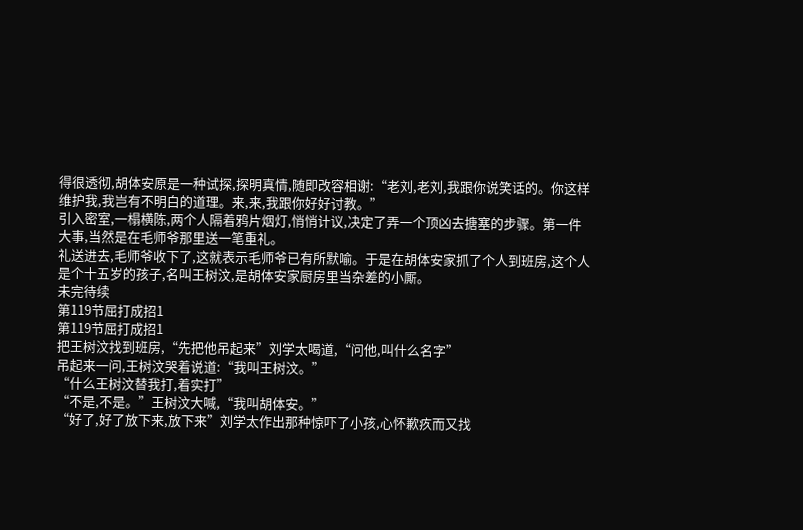得很透彻,胡体安原是一种试探,探明真情,随即改容相谢:“老刘,老刘,我跟你说笑话的。你这样维护我,我岂有不明白的道理。来,来,我跟你好好讨教。”
引入密室,一榻横陈,两个人隔着鸦片烟灯,悄悄计议,决定了弄一个顶凶去搪塞的步骤。第一件大事,当然是在毛师爷那里送一笔重礼。
礼送进去,毛师爷收下了,这就表示毛师爷已有所默喻。于是在胡体安家抓了个人到班房,这个人是个十五岁的孩子,名叫王树汶,是胡体安家厨房里当杂差的小厮。
未完待续
第119节屈打成招1
第119节屈打成招1
把王树汶找到班房,“先把他吊起来”刘学太喝道,“问他,叫什么名字”
吊起来一问,王树汶哭着说道:“我叫王树汶。”
“什么王树汶替我打,着实打”
“不是,不是。”王树汶大喊,“我叫胡体安。”
“好了,好了放下来,放下来”刘学太作出那种惊吓了小孩,心怀歉疚而又找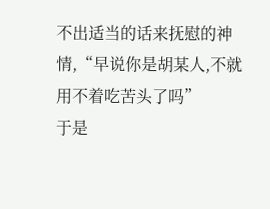不出适当的话来抚慰的神情,“早说你是胡某人,不就用不着吃苦头了吗”
于是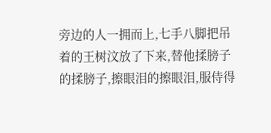旁边的人一拥而上,七手八脚把吊着的王树汶放了下来,替他揉膀子的揉膀子,擦眼泪的擦眼泪,服侍得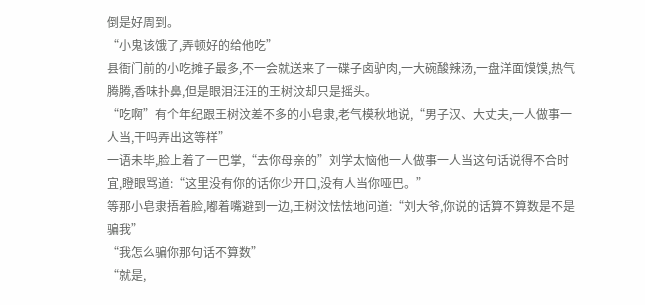倒是好周到。
“小鬼该饿了,弄顿好的给他吃”
县衙门前的小吃摊子最多,不一会就送来了一碟子卤驴肉,一大碗酸辣汤,一盘洋面馍馍,热气腾腾,香味扑鼻,但是眼泪汪汪的王树汶却只是摇头。
“吃啊”有个年纪跟王树汶差不多的小皂隶,老气模秋地说,“男子汉、大丈夫,一人做事一人当,干吗弄出这等样”
一语未毕,脸上着了一巴掌,“去你母亲的”刘学太恼他一人做事一人当这句话说得不合时宜,瞪眼骂道:“这里没有你的话你少开口,没有人当你哑巴。”
等那小皂隶捂着脸,嘟着嘴避到一边,王树汶怯怯地问道:“刘大爷,你说的话算不算数是不是骗我”
“我怎么骗你那句话不算数”
“就是,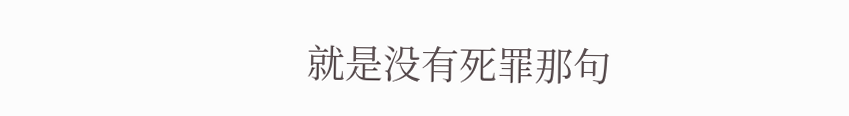就是没有死罪那句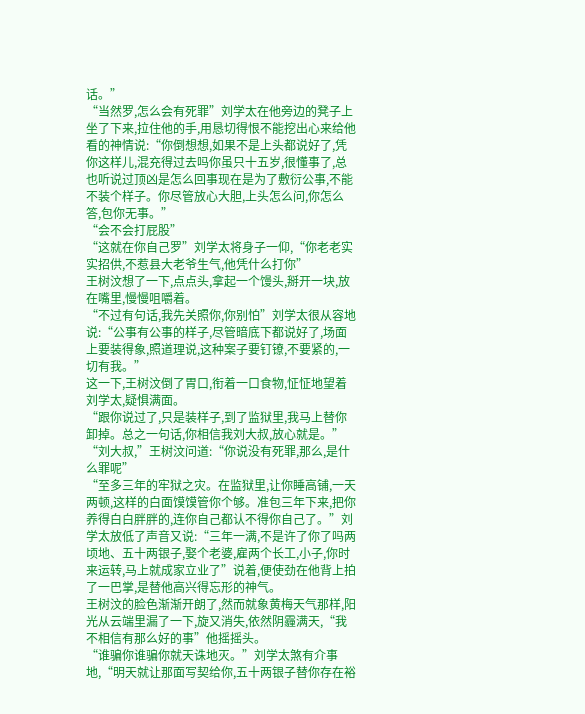话。”
“当然罗,怎么会有死罪”刘学太在他旁边的凳子上坐了下来,拉住他的手,用恳切得恨不能挖出心来给他看的神情说:“你倒想想,如果不是上头都说好了,凭你这样儿,混充得过去吗你虽只十五岁,很懂事了,总也听说过顶凶是怎么回事现在是为了敷衍公事,不能不装个样子。你尽管放心大胆,上头怎么问,你怎么答,包你无事。”
“会不会打屁股”
“这就在你自己罗”刘学太将身子一仰,“你老老实实招供,不惹县大老爷生气,他凭什么打你”
王树汶想了一下,点点头,拿起一个馒头,掰开一块,放在嘴里,慢慢咀嚼着。
“不过有句话,我先关照你,你别怕”刘学太很从容地说:“公事有公事的样子,尽管暗底下都说好了,场面上要装得象,照道理说,这种案子要钉镣,不要紧的,一切有我。”
这一下,王树汶倒了胃口,衔着一口食物,怔怔地望着刘学太,疑惧满面。
“跟你说过了,只是装样子,到了监狱里,我马上替你卸掉。总之一句话,你相信我刘大叔,放心就是。”
“刘大叔,”王树汶问道:“你说没有死罪,那么,是什么罪呢”
“至多三年的牢狱之灾。在监狱里,让你睡高铺,一天两顿,这样的白面馍馍管你个够。准包三年下来,把你养得白白胖胖的,连你自己都认不得你自己了。”刘学太放低了声音又说:“三年一满,不是许了你了吗两顷地、五十两银子,娶个老婆,雇两个长工,小子,你时来运转,马上就成家立业了”说着,便使劲在他背上拍了一巴掌,是替他高兴得忘形的神气。
王树汶的脸色渐渐开朗了,然而就象黄梅天气那样,阳光从云端里漏了一下,旋又消失,依然阴霾满天,“我不相信有那么好的事”他摇摇头。
“谁骗你谁骗你就天诛地灭。”刘学太煞有介事地,“明天就让那面写契给你,五十两银子替你存在裕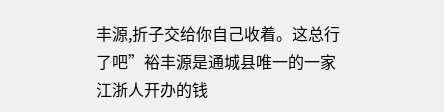丰源,折子交给你自己收着。这总行了吧”裕丰源是通城县唯一的一家江浙人开办的钱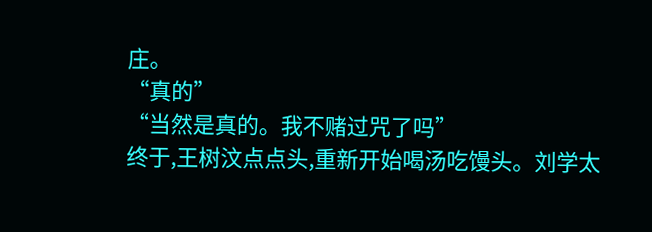庄。
“真的”
“当然是真的。我不赌过咒了吗”
终于,王树汶点点头,重新开始喝汤吃馒头。刘学太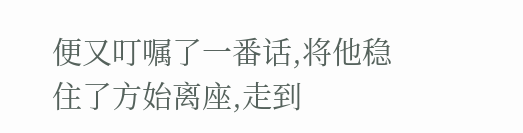便又叮嘱了一番话,将他稳住了方始离座,走到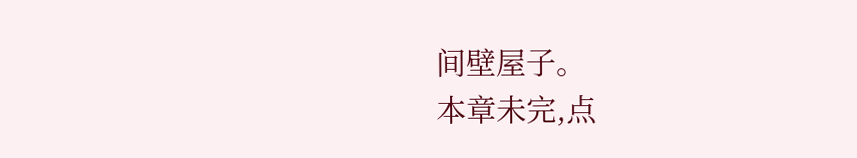间壁屋子。
本章未完,点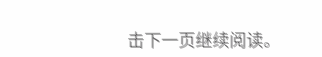击下一页继续阅读。